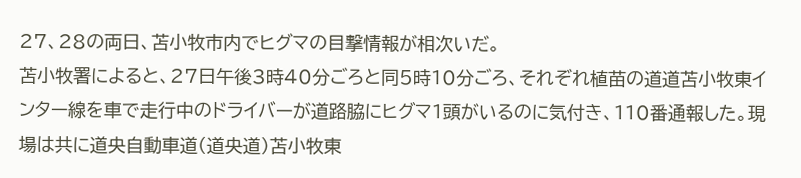27、28の両日、苫小牧市内でヒグマの目撃情報が相次いだ。
苫小牧署によると、27日午後3時40分ごろと同5時10分ごろ、それぞれ植苗の道道苫小牧東インター線を車で走行中のドライバーが道路脇にヒグマ1頭がいるのに気付き、110番通報した。現場は共に道央自動車道(道央道)苫小牧東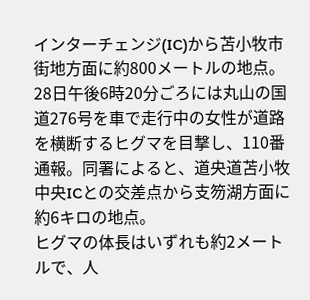インターチェンジ(IC)から苫小牧市街地方面に約800メートルの地点。
28日午後6時20分ごろには丸山の国道276号を車で走行中の女性が道路を横断するヒグマを目撃し、110番通報。同署によると、道央道苫小牧中央ICとの交差点から支笏湖方面に約6キロの地点。
ヒグマの体長はいずれも約2メートルで、人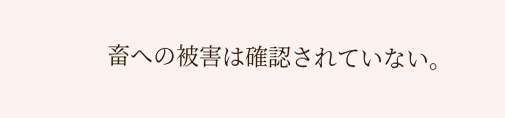畜への被害は確認されていない。